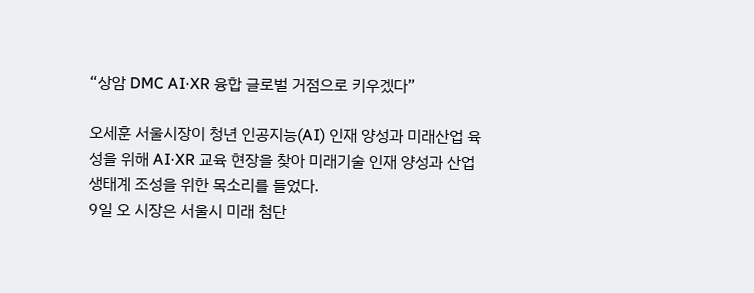“상암 DMC AI·XR 융합 글로벌 거점으로 키우겠다”

오세훈 서울시장이 청년 인공지능(AI) 인재 양성과 미래산업 육성을 위해 AI·XR 교육 현장을 찾아 미래기술 인재 양성과 산업 생태계 조성을 위한 목소리를 들었다.
9일 오 시장은 서울시 미래 첨단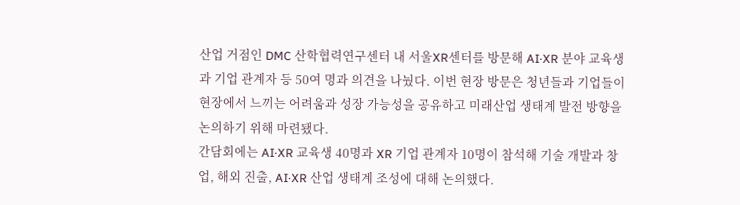산업 거점인 DMC 산학협력연구센터 내 서울XR센터를 방문해 AI·XR 분야 교육생과 기업 관계자 등 50여 명과 의견을 나눴다. 이번 현장 방문은 청년들과 기업들이 현장에서 느끼는 어려움과 성장 가능성을 공유하고 미래산업 생태계 발전 방향을 논의하기 위해 마련됐다.
간담회에는 AI·XR 교육생 40명과 XR 기업 관계자 10명이 참석해 기술 개발과 창업, 해외 진출, AI·XR 산업 생태계 조성에 대해 논의했다.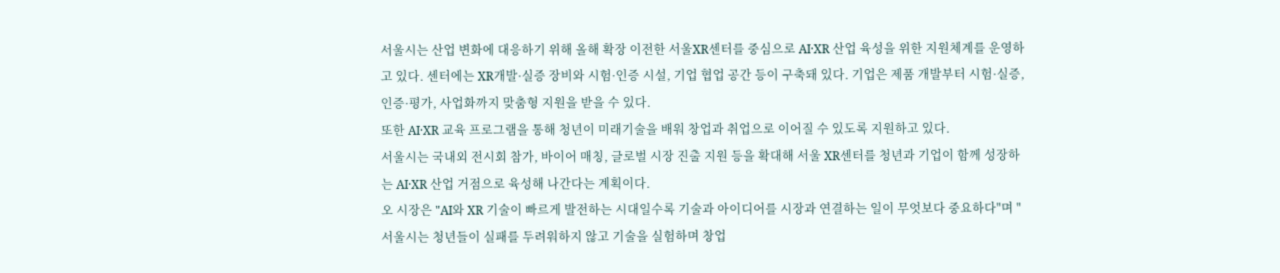서울시는 산업 변화에 대응하기 위해 올해 확장 이전한 서울XR센터를 중심으로 AI·XR 산업 육성을 위한 지원체계를 운영하고 있다. 센터에는 XR개발·실증 장비와 시험·인증 시설, 기업 협업 공간 등이 구축돼 있다. 기업은 제품 개발부터 시험·실증, 인증·평가, 사업화까지 맞춤형 지원을 받을 수 있다.
또한 AI·XR 교육 프로그램을 통해 청년이 미래기술을 배워 창업과 취업으로 이어질 수 있도록 지원하고 있다.
서울시는 국내외 전시회 참가, 바이어 매칭, 글로벌 시장 진출 지원 등을 확대해 서울 XR센터를 청년과 기업이 함께 성장하는 AI·XR 산업 거점으로 육성해 나간다는 계획이다.
오 시장은 "AI와 XR 기술이 빠르게 발전하는 시대일수록 기술과 아이디어를 시장과 연결하는 일이 무엇보다 중요하다"며 "서울시는 청년들이 실패를 두려워하지 않고 기술을 실험하며 창업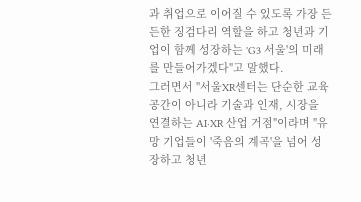과 취업으로 이어질 수 있도록 가장 든든한 징검다리 역할을 하고 청년과 기업이 함께 성장하는 'G3 서울'의 미래를 만들어가겠다"고 말했다.
그러면서 "서울XR센터는 단순한 교육 공간이 아니라 기술과 인재, 시장을 연결하는 AI·XR 산업 거점"이라며 "유망 기업들이 '죽음의 계곡'을 넘어 성장하고 청년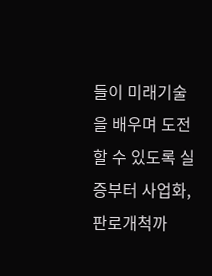들이 미래기술을 배우며 도전할 수 있도록 실증부터 사업화, 판로개척까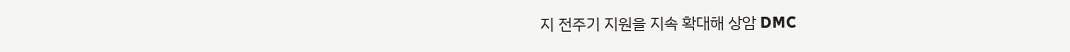지 전주기 지원을 지속 확대해 상암 DMC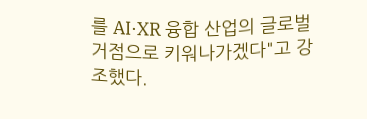를 AI·XR 융합 산업의 글로벌 거점으로 키워나가겠다"고 강조했다.